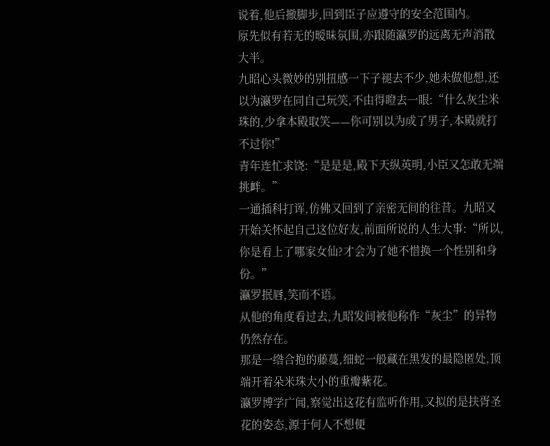说着,他后撤脚步,回到臣子应遵守的安全范围内。
原先似有若无的暧昧氛围,亦跟随瀛罗的远离无声消散大半。
九昭心头微妙的别扭感一下子褪去不少,她未做他想,还以为瀛罗在同自己玩笑,不由得瞪去一眼:“什么灰尘米珠的,少拿本殿取笑——你可别以为成了男子,本殿就打不过你!”
青年连忙求饶:“是是是,殿下天纵英明,小臣又怎敢无端挑衅。”
一通插科打诨,仿佛又回到了亲密无间的往昔。九昭又开始关怀起自己这位好友,前面所说的人生大事:“所以,你是看上了哪家女仙?才会为了她不惜换一个性别和身份。”
瀛罗抿唇,笑而不语。
从他的角度看过去,九昭发间被他称作“灰尘”的异物仍然存在。
那是一绺合抱的藤蔓,细蛇一般藏在黑发的最隐匿处,顶端开着朵米珠大小的重瓣紫花。
瀛罗博学广闻,察觉出这花有监听作用,又拟的是扶胥圣花的姿态,源于何人不想便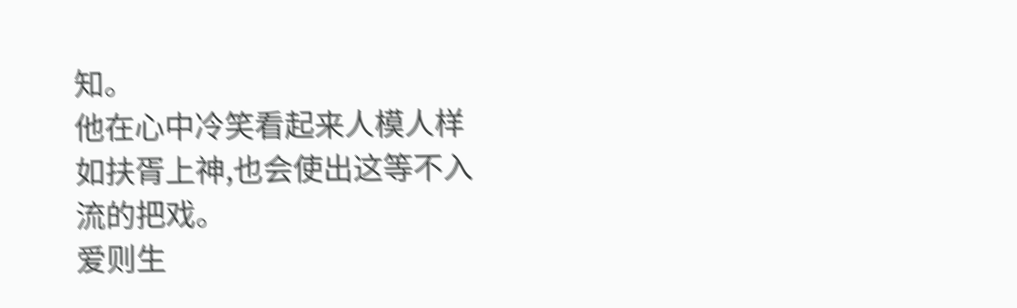知。
他在心中冷笑看起来人模人样如扶胥上神,也会使出这等不入流的把戏。
爱则生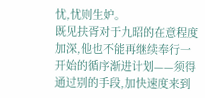忧,忧则生妒。
既见扶胥对于九昭的在意程度加深,他也不能再继续奉行一开始的循序渐进计划——须得通过别的手段,加快速度来到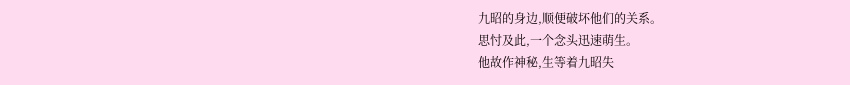九昭的身边,顺便破坏他们的关系。
思忖及此,一个念头迅速萌生。
他故作神秘,生等着九昭失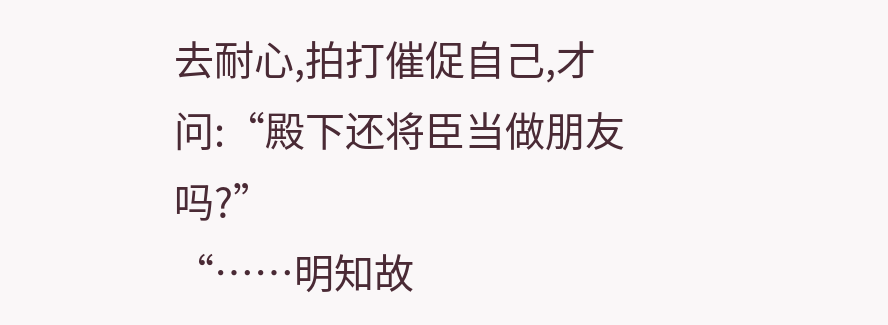去耐心,拍打催促自己,才问:“殿下还将臣当做朋友吗?”
“……明知故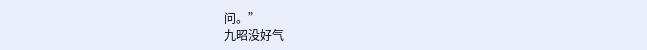问。”
九昭没好气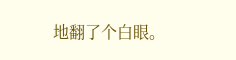地翻了个白眼。